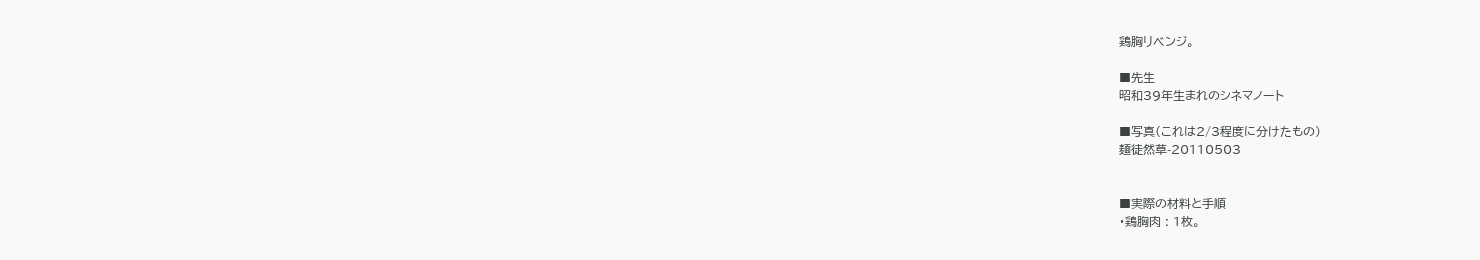鶏胸リベンジ。

■先生
昭和39年生まれのシネマノート

■写真(これは2/3程度に分けたもの)
麺徒然草-20110503


■実際の材料と手順
・鶏胸肉 : 1枚。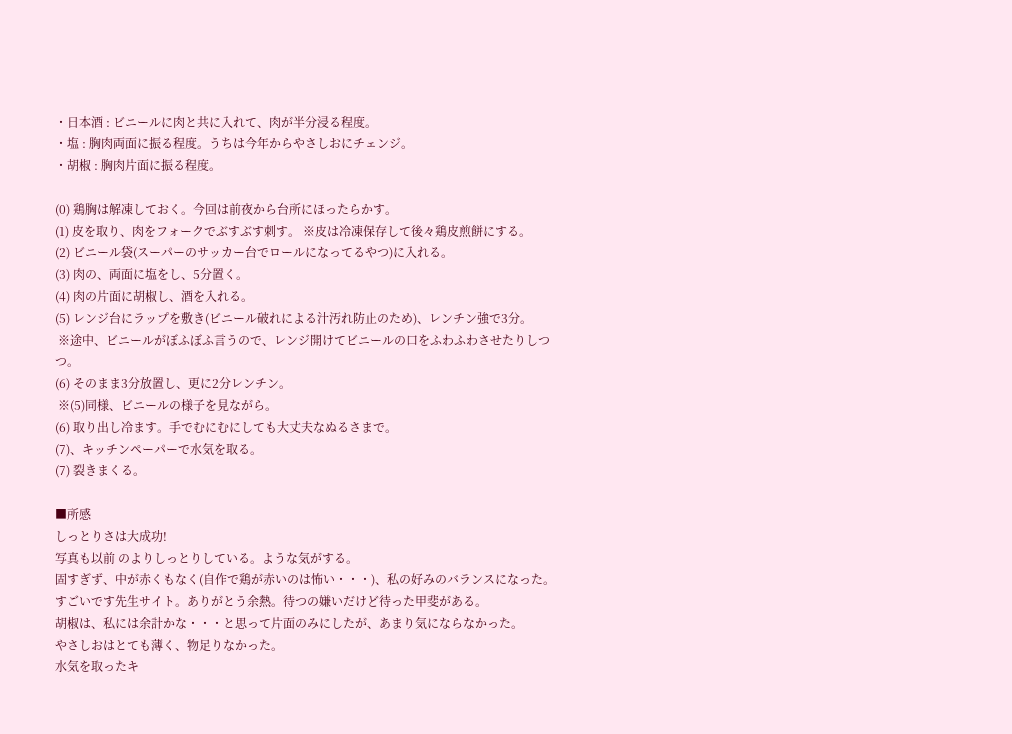・日本酒 : ビニールに肉と共に入れて、肉が半分浸る程度。
・塩 : 胸肉両面に振る程度。うちは今年からやさしおにチェンジ。
・胡椒 : 胸肉片面に振る程度。

(0) 鶏胸は解凍しておく。今回は前夜から台所にほったらかす。
(1) 皮を取り、肉をフォークでぶすぶす刺す。 ※皮は冷凍保存して後々鶏皮煎餅にする。
(2) ビニール袋(スーパーのサッカー台でロールになってるやつ)に入れる。
(3) 肉の、両面に塩をし、5分置く。
(4) 肉の片面に胡椒し、酒を入れる。
(5) レンジ台にラップを敷き(ビニール破れによる汁汚れ防止のため)、レンチン強で3分。
 ※途中、ビニールがぼふぼふ言うので、レンジ開けてビニールの口をふわふわさせたりしつつ。
(6) そのまま3分放置し、更に2分レンチン。
 ※(5)同様、ビニールの様子を見ながら。
(6) 取り出し冷ます。手でむにむにしても大丈夫なぬるさまで。
(7)、キッチンペーパーで水気を取る。
(7) 裂きまくる。

■所感
しっとりさは大成功!
写真も以前 のよりしっとりしている。ような気がする。
固すぎず、中が赤くもなく(自作で鶏が赤いのは怖い・・・)、私の好みのバランスになった。
すごいです先生サイト。ありがとう余熱。待つの嫌いだけど待った甲斐がある。
胡椒は、私には余計かな・・・と思って片面のみにしたが、あまり気にならなかった。
やさしおはとても薄く、物足りなかった。
水気を取ったキ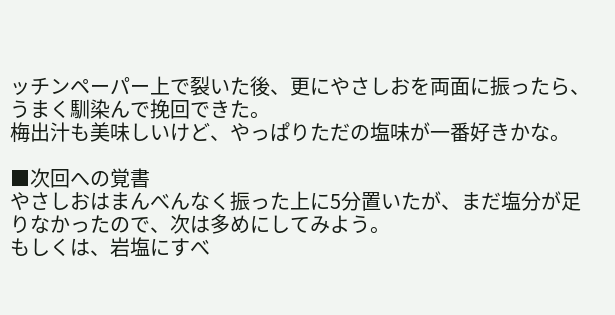ッチンペーパー上で裂いた後、更にやさしおを両面に振ったら、うまく馴染んで挽回できた。
梅出汁も美味しいけど、やっぱりただの塩味が一番好きかな。

■次回への覚書
やさしおはまんべんなく振った上に5分置いたが、まだ塩分が足りなかったので、次は多めにしてみよう。
もしくは、岩塩にすべ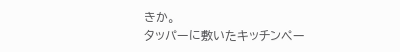きか。
タッパーに敷いたキッチンペー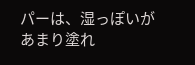パーは、湿っぽいがあまり塗れ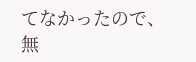てなかったので、無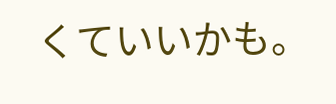くていいかも。